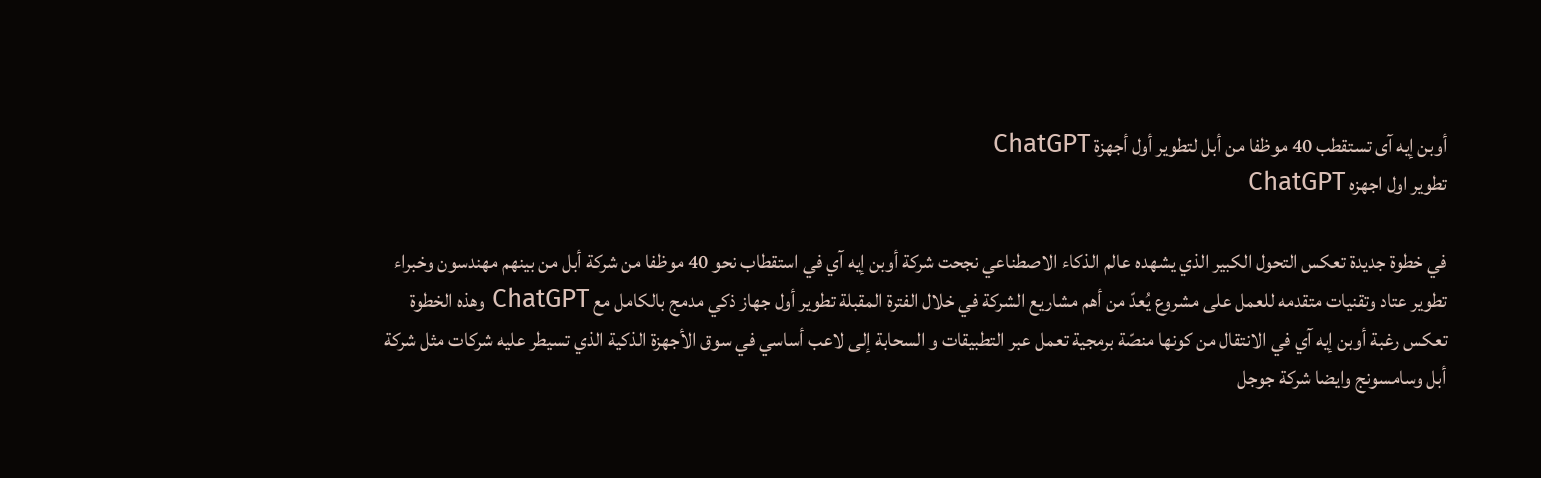أوبن إيه آى تستقطب 40 موظفا من أبل لتطوير أول أجهزة ChatGPT
تطوير اول اجهزه ChatGPT

في خطوة جديدة تعكس التحول الكبير الذي يشهده عالم الذكاء الاصطناعي نجحت شركة أوبن إيه آي في استقطاب نحو 40 موظفا من شركة أبل من بينهم مهندسون وخبراء تطوير عتاد وتقنيات متقدمه للعمل على مشروع يُعدّ من أهم مشاريع الشركة في خلال الفترة المقبلة تطوير أول جهاز ذكي مدمج بالكامل مع ChatGPT وهذه الخطوة تعكس رغبة أوبن إيه آي في الانتقال من كونها منصّة برمجية تعمل عبر التطبيقات و السحابة إلى لاعب أساسي في سوق الأجهزة الذكية الذي تسيطر عليه شركات مثل شركة أبل وسامسونج وايضا شركة جوجل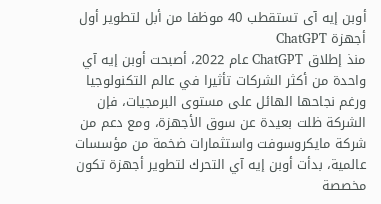أوبن إيه آى تستقطب 40 موظفا من أبل لتطوير أول أجهزة ChatGPT
منذ إطلاق ChatGPT عام 2022، أصبحت أوبن إيه آي واحدة من أكثر الشركات تأثيرا في عالم التكنولوجيا ورغم نجاحها الهائل على مستوى البرمجيات، فإن الشركة ظلت بعيدة عن سوق الأجهزة، ومع دعم من شركة مايكروسوفت واستثمارات ضخمة من مؤسسات عالمية، بدأت أوبن إيه آي التحرك لتطوير أجهزة تكون مخصصة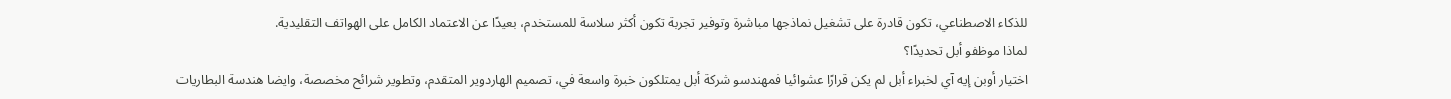للذكاء الاصطناعي، تكون قادرة على تشغيل نماذجها مباشرة وتوفير تجربة تكون أكثر سلاسة للمستخدم، بعيدًا عن الاعتماد الكامل على الهواتف التقليدية.
لماذا موظفو أبل تحديدًا؟
اختيار أوبن إيه آي لخبراء أبل لم يكن قرارًا عشوائيا فمهندسو شركة أبل يمتلكون خبرة واسعة في، تصميم الهاردوير المتقدم، وتطوير شرائح مخصصة، وايضا هندسة البطاريات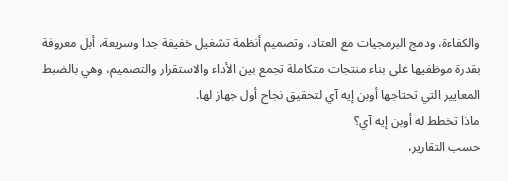والكفاءة، ودمج البرمجيات مع العتاد، وتصميم أنظمة تشغيل خفيفة جدا وسريعة، أبل معروفة بقدرة موظفيها على بناء منتجات متكاملة تجمع بين الأداء والاستقرار والتصميم، وهي بالضبط المعايير التي تحتاجها أوبن إيه آي لتحقيق نجاح أول جهاز لها.
ماذا تخطط له أوبن إيه آي؟
حسب التقارير،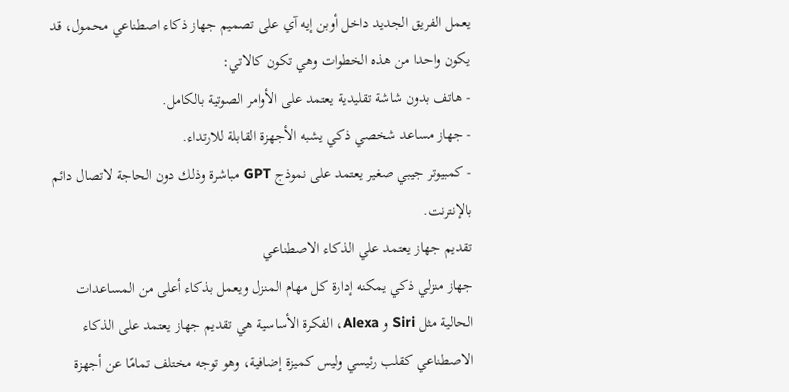يعمل الفريق الجديد داخل أوبن إيه آي على تصميم جهاز ذكاء اصطناعي محمول، قد يكون واحدا من هذه الخطوات وهي تكون كالاتي:
- هاتف بدون شاشة تقليدية يعتمد على الأوامر الصوتية بالكامل.
- جهاز مساعد شخصي ذكي يشبه الأجهزة القابلة للارتداء.
- كمبيوتر جيبي صغير يعتمد على نموذج GPT مباشرة وذلك دون الحاجة لاتصال دائم بالإنترنت.
تقديم جهاز يعتمد علي الذكاء الاصطناعي
جهاز منزلي ذكي يمكنه إدارة كل مهام المنزل ويعمل بذكاء أعلى من المساعدات الحالية مثل Siri و Alexa، الفكرة الأساسية هي تقديم جهاز يعتمد على الذكاء الاصطناعي كقلب رئيسي وليس كميزة إضافية، وهو توجه مختلف تمامًا عن أجهزة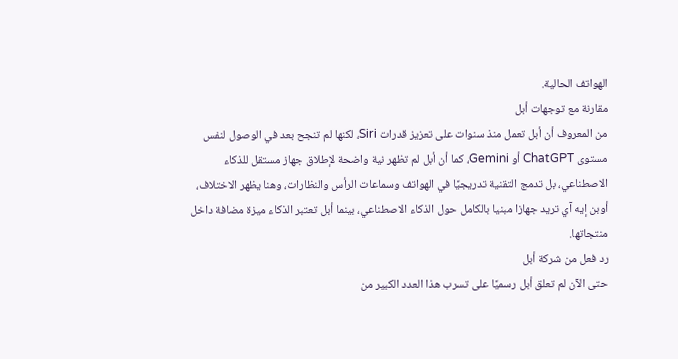الهواتف الحالية.
مقارنة مع توجهات أبل
من المعروف أن أبل تعمل منذ سنوات على تعزيز قدرات Siri، لكنها لم تنجح بعد في الوصول لنفس مستوى ChatGPT أو Gemini، كما أن أبل لم تظهر نية واضحة لإطلاق جهاز مستقل للذكاء الاصطناعي، بل تدمج التقنية تدريجيًا في الهواتف وسماعات الرأس والنظارات، وهنا يظهر الاختلاف، أوبن إيه آي تريد جهازا مبنيا بالكامل حول الذكاء الاصطناعي، بينما أبل تعتبر الذكاء ميزة مضافة داخل منتجاتها.
رد فعل من شركة أبل
حتى الآن لم تعلق أبل رسميًا على تسرب هذا العدد الكبير من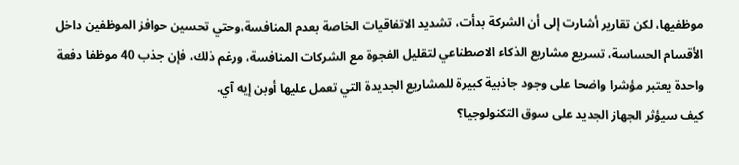موظفيها، لكن تقارير أشارت إلى أن الشركة بدأت، تشديد الاتفاقيات الخاصة بعدم المنافسة،وحتي تحسين حوافز الموظفين داخل الأقسام الحساسة، تسريع مشاريع الذكاء الاصطناعي لتقليل الفجوة مع الشركات المنافسة، ورغم ذلك، فإن جذب 40 موظفا دفعة واحدة يعتبر مؤشرا واضحا على وجود جاذبية كبيرة للمشاريع الجديدة التي تعمل عليها أوبن إيه آي.
كيف سيؤثر الجهاز الجديد على سوق التكنولوجيا؟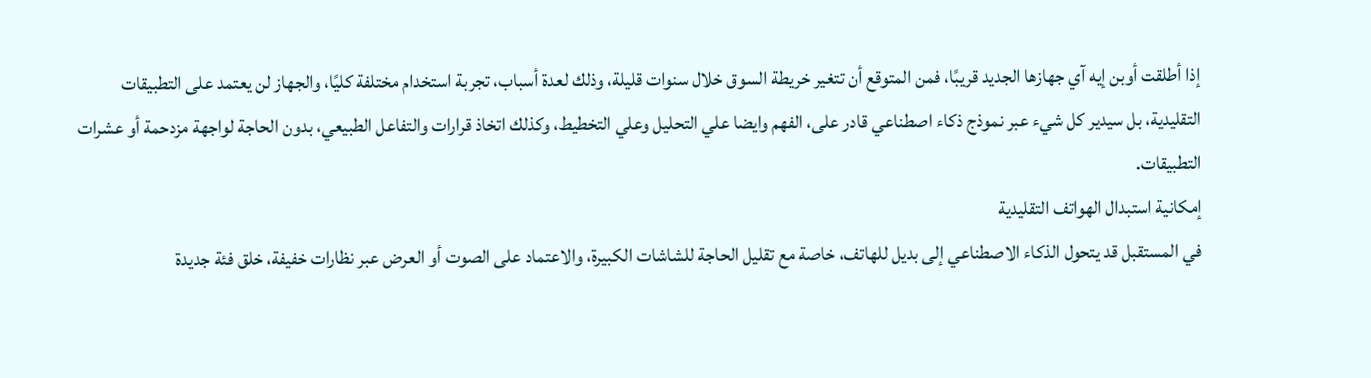إذا أطلقت أوبن إيه آي جهازها الجديد قريبًا، فمن المتوقع أن تتغير خريطة السوق خلال سنوات قليلة، وذلك لعدة أسباب، تجربة استخدام مختلفة كليًا، والجهاز لن يعتمد على التطبيقات التقليدية، بل سيدير كل شيء عبر نموذج ذكاء اصطناعي قادر على، الفهم وايضا علي التحليل وعلي التخطيط، وكذلك اتخاذ قرارات والتفاعل الطبيعي، بدون الحاجة لواجهة مزدحمة أو عشرات التطبيقات.
إمكانية استبدال الهواتف التقليدية
في المستقبل قد يتحول الذكاء الاصطناعي إلى بديل للهاتف، خاصة مع تقليل الحاجة للشاشات الكبيرة، والاعتماد على الصوت أو العرض عبر نظارات خفيفة، خلق فئة جديدة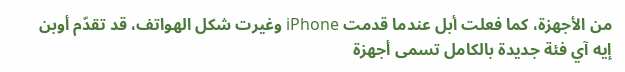من الأجهزة، كما فعلت أبل عندما قدمت iPhone وغيرت شكل الهواتف، قد تقدّم أوبن إيه آي فئة جديدة بالكامل تسمى أجهزة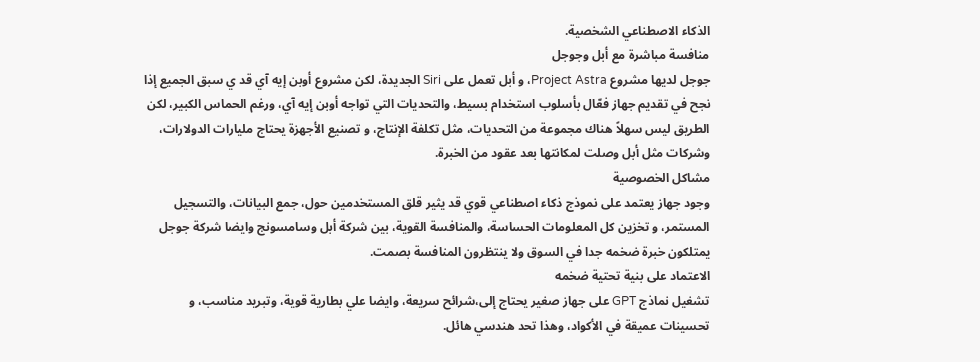الذكاء الاصطناعي الشخصية.
منافسة مباشرة مع أبل وجوجل
جوجل لديها مشروع Project Astra، و أبل تعمل على Siri الجديدة، لكن مشروع أوبن إيه آي قد ي سبق الجميع إذا نجح في تقديم جهاز فعّال بأسلوب استخدام بسيط، والتحديات التي تواجه أوبن إيه آي، ورغم الحماس الكبير، لكن الطريق ليس سهلاً هناك مجموعة من التحديات، مثل تكلفة الإنتاج، و تصنيع الأجهزة يحتاج مليارات الدولارات، وشركات مثل أبل وصلت لمكانتها بعد عقود من الخبرة.
مشاكل الخصوصية
وجود جهاز يعتمد على نموذج ذكاء اصطناعي قوي قد يثير قلق المستخدمين حول، جمع البيانات، والتسجيل المستمر، و تخزين كل المعلومات الحساسة، والمنافسة القوية، بين شركة أبل وسامسونج وايضا شركة جوجل يمتلكون خبرة ضخمه جدا في السوق ولا ينتظرون المنافسة بصمت.
الاعتماد على بنية تحتية ضخمه
تشغيل نماذج GPT على جهاز صغير يحتاج إلى،شرائح سريعة، وايضا علي بطارية قوية، وتبريد مناسب، و تحسينات عميقة في الأكواد، وهذا تحد هندسي هائل.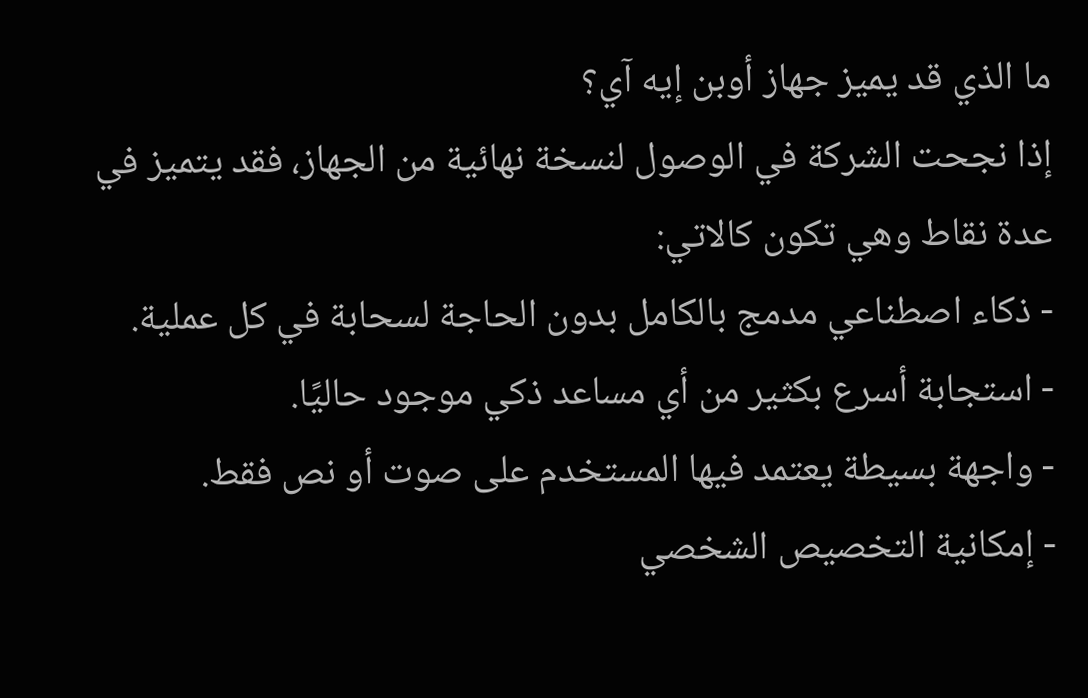ما الذي قد يميز جهاز أوبن إيه آي؟
إذا نجحت الشركة في الوصول لنسخة نهائية من الجهاز، فقد يتميز في عدة نقاط وهي تكون كالاتي:
- ذكاء اصطناعي مدمج بالكامل بدون الحاجة لسحابة في كل عملية.
- استجابة أسرع بكثير من أي مساعد ذكي موجود حاليًا.
- واجهة بسيطة يعتمد فيها المستخدم على صوت أو نص فقط.
- إمكانية التخصيص الشخصي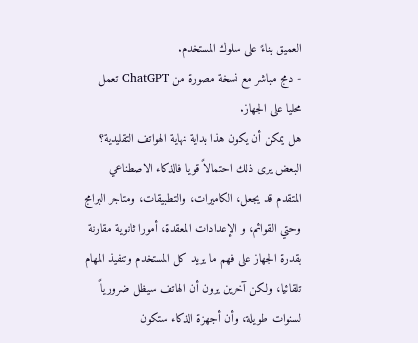العميق بناءً على سلوك المستخدم.
- دمج مباشر مع نسخة مصورة من ChatGPT تعمل محليا على الجهاز.
هل يمكن أن يكون هذا بداية نهاية الهواتف التقليدية؟
البعض يرى ذلك احتمالاً قويا فالذكاء الاصطناعي المتقدم قد يجعل، الكاميرات، والتطبيقات، ومتاجر البرامج وحتي القوائم، و الإعدادات المعقدة، أمورا ثانوية مقارنة بقدرة الجهاز على فهم ما يريد كل المستخدم وتنفيذ المهام تلقائيا، ولكن آخرين يرون أن الهاتف سيظل ضرورياً لسنوات طويلة، وأن أجهزة الذكاء ستكون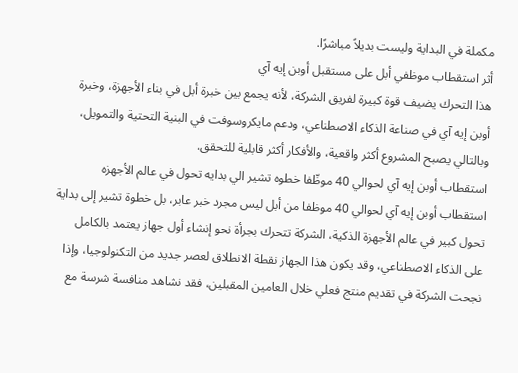مكملة في البداية وليست بديلاً مباشرًا.
أثر استقطاب موظفي أبل على مستقبل أوبن إيه آي
هذا التحرك يضيف قوة كبيرة لفريق الشركة، لأنه يجمع بين خبرة أبل في بناء الأجهزة، وخبرة أوبن إيه آي في صناعة الذكاء الاصطناعي، ودعم مايكروسوفت في البنية التحتية والتمويل، وبالتالي يصبح المشروع أكثر واقعية، والأفكار أكثر قابلية للتحقق.
استقطاب أوبن إيه آي لحوالي 40 موظّفا خطوه تشير الي بدايه تحول في عالم الأجهزه
استقطاب أوبن إيه آي لحوالي 40 موظفا من أبل ليس مجرد خبر عابر، بل خطوة تشير إلى بداية تحول كبير في عالم الأجهزة الذكية، الشركة تتحرك بجرأة نحو إنشاء أول جهاز يعتمد بالكامل على الذكاء الاصطناعي، وقد يكون هذا الجهاز نقطة الانطلاق لعصر جديد من التكنولوجيا، وإذا نجحت الشركة في تقديم منتج فعلي خلال العامين المقبلين، فقد نشاهد منافسة شرسة مع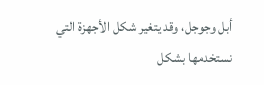أبل وجوجل، وقد يتغير شكل الأجهزة التي نستخدمها بشكل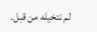لم نتخيله من قبل.